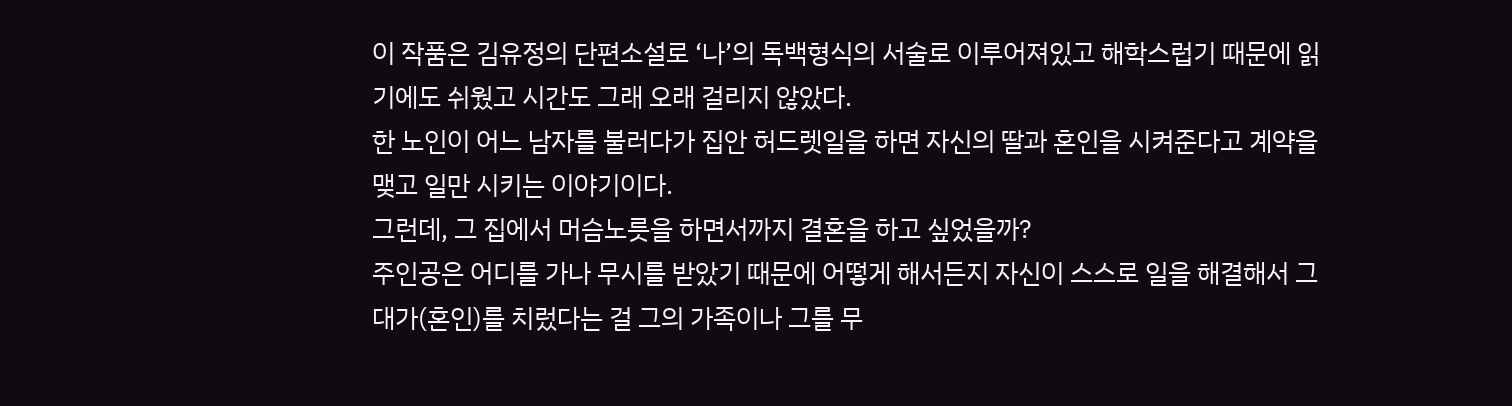이 작품은 김유정의 단편소설로 ‘나’의 독백형식의 서술로 이루어져있고 해학스럽기 때문에 읽기에도 쉬웠고 시간도 그래 오래 걸리지 않았다.
한 노인이 어느 남자를 불러다가 집안 허드렛일을 하면 자신의 딸과 혼인을 시켜준다고 계약을 맺고 일만 시키는 이야기이다.
그런데, 그 집에서 머슴노릇을 하면서까지 결혼을 하고 싶었을까?
주인공은 어디를 가나 무시를 받았기 때문에 어떻게 해서든지 자신이 스스로 일을 해결해서 그 대가(혼인)를 치렀다는 걸 그의 가족이나 그를 무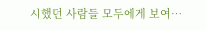시했던 사람들 모두에게 보여…